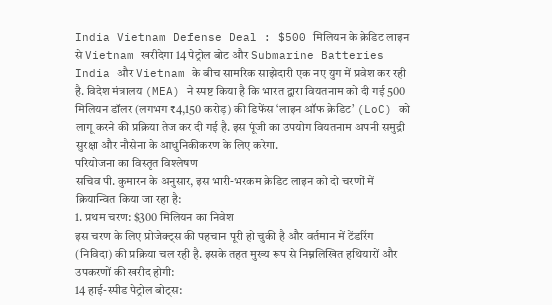India Vietnam Defense Deal : $500 मिलियन के क्रेडिट लाइन से Vietnam खरीदेगा 14 पेट्रोल बोट और Submarine Batteries
India और Vietnam के बीच सामरिक साझेदारी एक नए युग में प्रवेश कर रही है. विदेश मंत्रालय (MEA) ने स्पष्ट किया है कि भारत द्वारा वियतनाम को दी गई 500 मिलियन डॉलर (लगभग ₹4,150 करोड़) की डिफेंस ‘लाइन ऑफ क्रेडिट’ (LoC) को लागू करने की प्रक्रिया तेज कर दी गई है. इस पूंजी का उपयोग वियतनाम अपनी समुद्री सुरक्षा और नौसेना के आधुनिकीकरण के लिए करेगा.
परियोजना का विस्तृत विश्लेषण
सचिव पी. कुमारन के अनुसार, इस भारी-भरकम क्रेडिट लाइन को दो चरणों में क्रियान्वित किया जा रहा है:
1. प्रथम चरण: $300 मिलियन का निवेश
इस चरण के लिए प्रोजेक्ट्स की पहचान पूरी हो चुकी है और वर्तमान में टेंडरिंग (निविदा) की प्रक्रिया चल रही है. इसके तहत मुख्य रूप से निम्नलिखित हथियारों और उपकरणों की खरीद होगी:
14 हाई-स्पीड पेट्रोल बोट्स: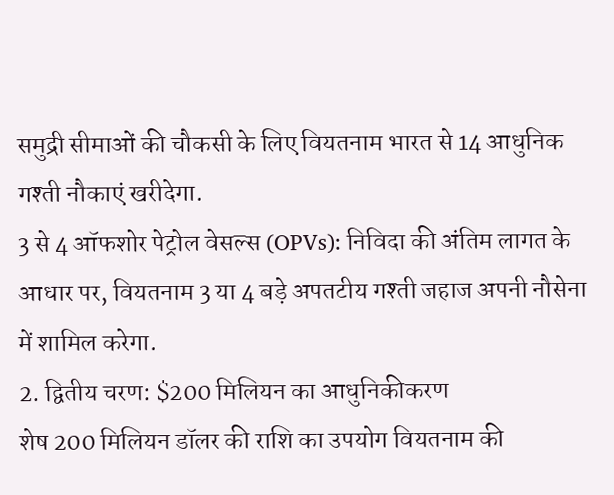समुद्री सीमाओं की चौकसी के लिए वियतनाम भारत से 14 आधुनिक गश्ती नौकाएं खरीदेगा.
3 से 4 ऑफशोर पेट्रोल वेसल्स (OPVs): निविदा की अंतिम लागत के आधार पर, वियतनाम 3 या 4 बड़े अपतटीय गश्ती जहाज अपनी नौसेना में शामिल करेगा.
2. द्वितीय चरण: $200 मिलियन का आधुनिकीकरण
शेष 200 मिलियन डॉलर की राशि का उपयोग वियतनाम की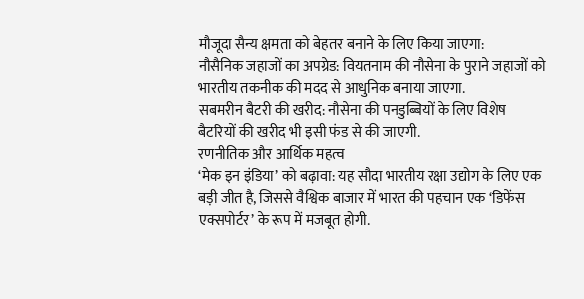मौजूदा सैन्य क्षमता को बेहतर बनाने के लिए किया जाएगा:
नौसैनिक जहाजों का अपग्रेड: वियतनाम की नौसेना के पुराने जहाजों को भारतीय तकनीक की मदद से आधुनिक बनाया जाएगा.
सबमरीन बैटरी की खरीद: नौसेना की पनडुब्बियों के लिए विशेष बैटरियों की खरीद भी इसी फंड से की जाएगी.
रणनीतिक और आर्थिक महत्व
‘मेक इन इंडिया’ को बढ़ावा: यह सौदा भारतीय रक्षा उद्योग के लिए एक बड़ी जीत है, जिससे वैश्विक बाजार में भारत की पहचान एक ‘डिफेंस एक्सपोर्टर’ के रूप में मजबूत होगी.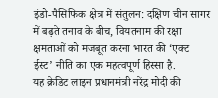इंडो-पैसिफिक क्षेत्र में संतुलन: दक्षिण चीन सागर में बढ़ते तनाव के बीच, वियतनाम की रक्षा क्षमताओं को मजबूत करना भारत की ‘एक्ट ईस्ट’ नीति का एक महत्वपूर्ण हिस्सा है.
यह क्रेडिट लाइन प्रधानमंत्री नरेंद्र मोदी की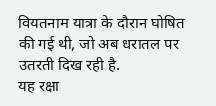वियतनाम यात्रा के दौरान घोषित की गई थी, जो अब धरातल पर उतरती दिख रही है.
यह रक्षा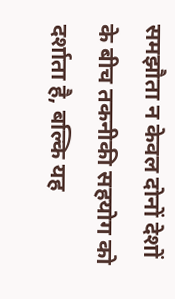समझौता न केवल दोनों देशों के बीच तकनीकी सहयोग को दर्शाता है, बल्कि यह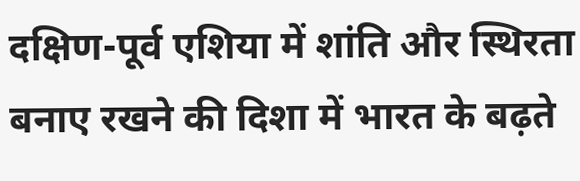दक्षिण-पूर्व एशिया में शांति और स्थिरता बनाए रखने की दिशा में भारत के बढ़ते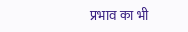प्रभाव का भी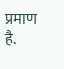प्रमाण है.